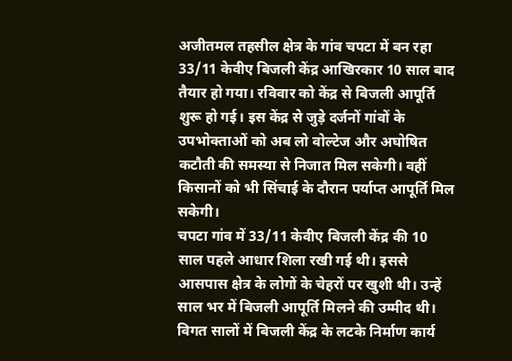अजीतमल तहसील क्षेत्र के गांव चपटा में बन रहा 33/11 केवीए बिजली केंद्र आखिरकार 10 साल बाद तैयार हो गया। रविवार को केंद्र से बिजली आपूर्ति शुरू हो गई। इस केंद्र से जुड़े दर्जनों गांवों के उपभोक्ताओं को अब लो वोल्टेज और अघोषित कटौती की समस्या से निजात मिल सकेगी। वहीं किसानों को भी सिंचाई के दौरान पर्याप्त आपूर्ति मिल सकेगी।
चपटा गांव में 33/11 केवीए बिजली केंद्र की 10 साल पहले आधार शिला रखी गई थी। इससे आसपास क्षेत्र के लोगों के चेहरों पर खुशी थी। उन्हें साल भर में बिजली आपूर्ति मिलने की उम्मीद थी। विगत सालों में बिजली केंद्र के लटके निर्माण कार्य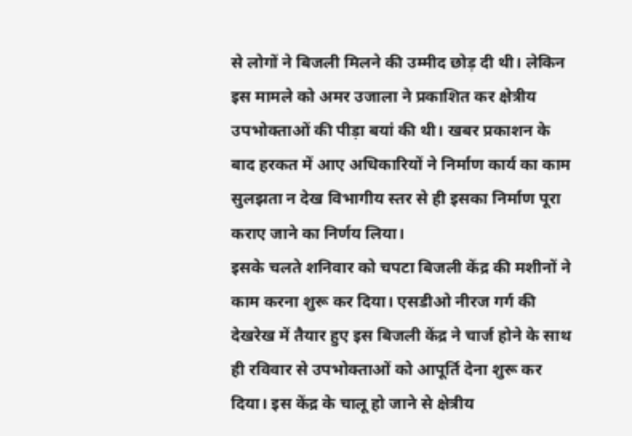से लोगों ने बिजली मिलने की उम्मीद छोड़ दी थी। लेकिन इस मामले को अमर उजाला ने प्रकाशित कर क्षेत्रीय उपभोक्ताओं की पीड़ा बयां की थी। खबर प्रकाशन के बाद हरकत में आए अधिकारियों ने निर्माण कार्य का काम सुलझता न देख विभागीय स्तर से ही इसका निर्माण पूरा कराए जाने का निर्णय लिया।
इसके चलते शनिवार को चपटा बिजली केंद्र की मशीनों ने काम करना शुरू कर दिया। एसडीओ नीरज गर्ग की देखरेख में तैयार हुए इस बिजली केंद्र ने चार्ज होने के साथ ही रविवार से उपभोक्ताओं को आपूर्ति देना शुरू कर दिया। इस केंद्र के चालू हो जाने से क्षेत्रीय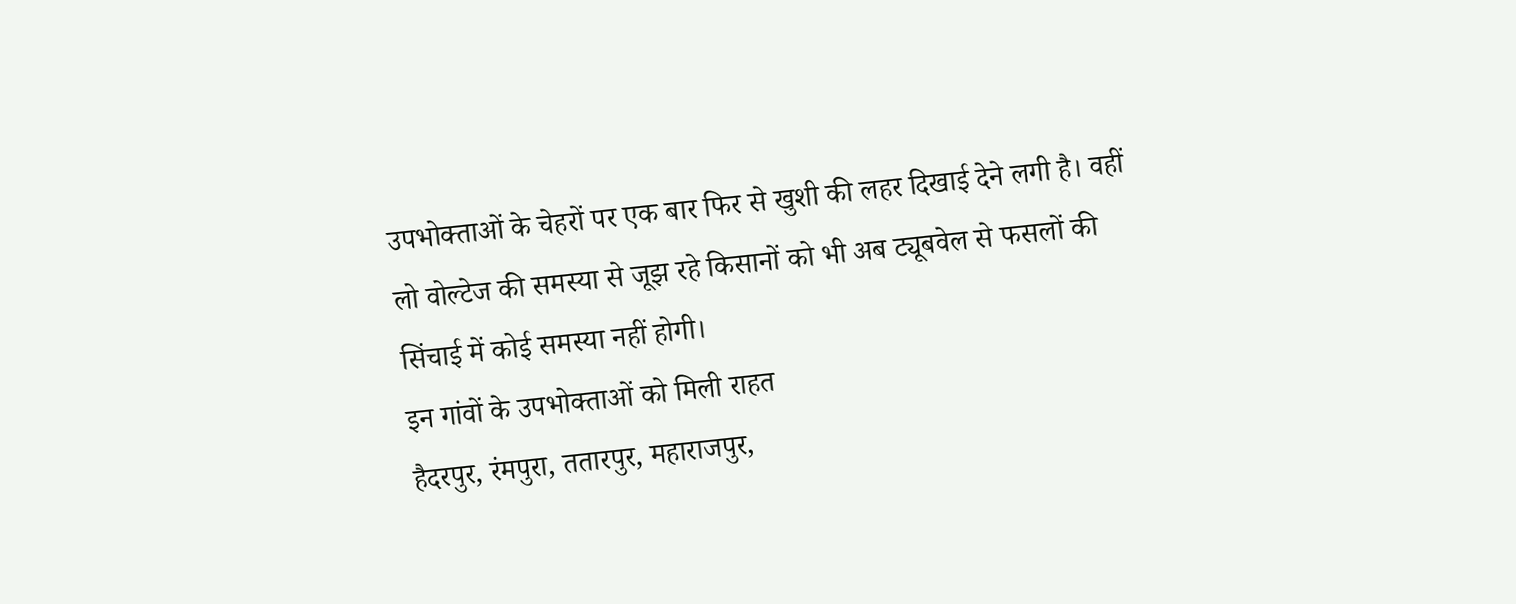उपभोक्ताओं के चेहरों पर एक बार फिर से खुशी की लहर दिखाई देने लगी है। वहीं लो वोल्टेज की समस्या से जूझ रहे किसानों को भी अब ट्यूबवेल से फसलों की सिंचाई में कोई समस्या नहीं होगी।
इन गांवों के उपभोक्ताओं को मिली राहत
हैदरपुर, रंमपुरा, ततारपुर, महाराजपुर,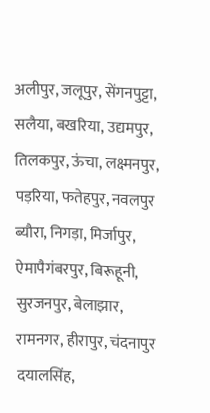अलीपुर, जलूपुर, सेंगनपुट्टा, सलैया, बखरिया, उद्यमपुर, तिलकपुर, ऊंचा, लक्ष्मनपुर, पड़रिया, फतेहपुर, नवलपुर ब्यौरा, निगड़ा, मिर्जापुर, ऐमापैगंबरपुर, बिरूहूनी, सुरजनपुर, बेलाझार, रामनगर, हीरापुर, चंदनापुर दयालसिंह,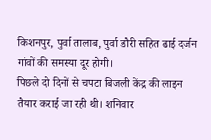किशनपुर, पुर्वा तालाब, पुर्वा डौरी सहित ढाई दर्जन गांवों की समस्या दूर होगी।
पिछले दो दिनों से चपटा बिजली केंद्र की लाइन तैयार कराई जा रही थी। शनिवार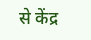से केंद्र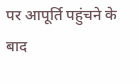पर आपूर्ति पहुंचने के बाद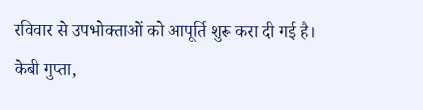रविवार से उपभोक्ताओं को आपूर्ति शुरू करा दी गई है।
केबी गुप्ता,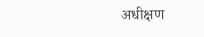अधीक्षण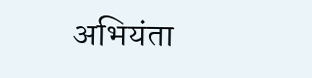अभियंता